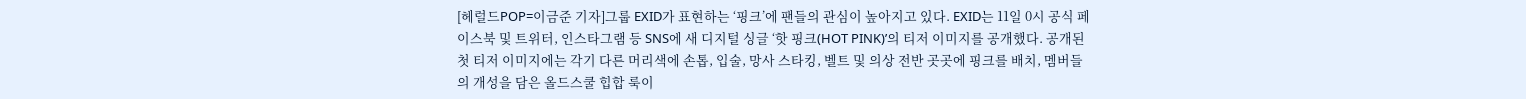[헤럴드POP=이금준 기자]그룹 EXID가 표현하는 ‘핑크’에 팬들의 관심이 높아지고 있다. EXID는 11일 0시 공식 페이스북 및 트위터, 인스타그램 등 SNS에 새 디지털 싱글 ‘핫 핑크(HOT PINK)’의 티저 이미지를 공개했다. 공개된 첫 티저 이미지에는 각기 다른 머리색에 손톱, 입술, 망사 스타킹, 벨트 및 의상 전반 곳곳에 핑크를 배치, 멤버들의 개성을 담은 올드스쿨 힙합 룩이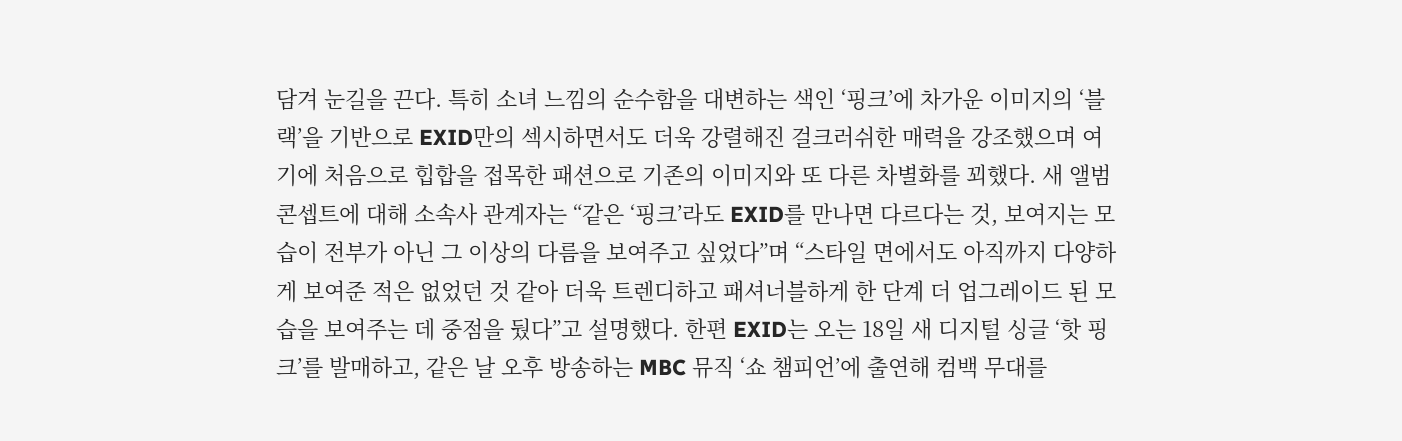담겨 눈길을 끈다. 특히 소녀 느낌의 순수함을 대변하는 색인 ‘핑크’에 차가운 이미지의 ‘블랙’을 기반으로 EXID만의 섹시하면서도 더욱 강렬해진 걸크러쉬한 매력을 강조했으며 여기에 처음으로 힙합을 접목한 패션으로 기존의 이미지와 또 다른 차별화를 꾀했다. 새 앨범 콘셉트에 대해 소속사 관계자는 “같은 ‘핑크’라도 EXID를 만나면 다르다는 것, 보여지는 모습이 전부가 아닌 그 이상의 다름을 보여주고 싶었다”며 “스타일 면에서도 아직까지 다양하게 보여준 적은 없었던 것 같아 더욱 트렌디하고 패셔너블하게 한 단계 더 업그레이드 된 모습을 보여주는 데 중점을 뒀다”고 설명했다. 한편 EXID는 오는 18일 새 디지털 싱글 ‘핫 핑크’를 발매하고, 같은 날 오후 방송하는 MBC 뮤직 ‘쇼 챔피언’에 출연해 컴백 무대를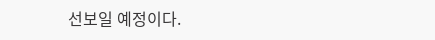선보일 예정이다.